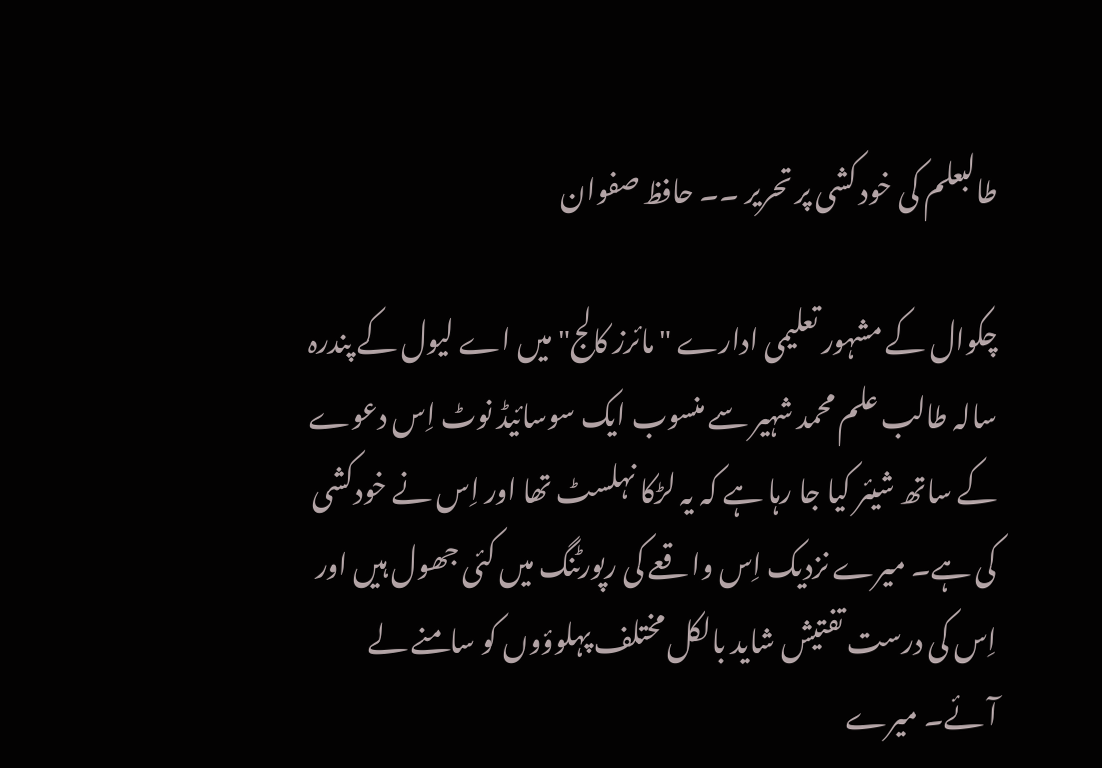طالبعلم کی خود کشی پر تحریر ۔۔ حافظ صفوان

چکوال کے مشہور تعلیمی ادارے "مائرز کالج" میں اے لیول کے پندرہ سالہ طالب علم محمد شہیر سے منسوب ایک سوسائیڈ نوٹ اِس دعوے کے ساتھ شیئر کیا جا رہا ہے کہ یہ لڑکا نہلسٹ تھا اور اِس نے خودکشی کی ہے۔ میرے نزدیک اِس واقعے کی رپورٹنگ میں کئی جھول ہیں اور اِس کی درست تفتیش شاید بالکل مختلف پہلوؤوں کو سامنے لے آئے۔ میرے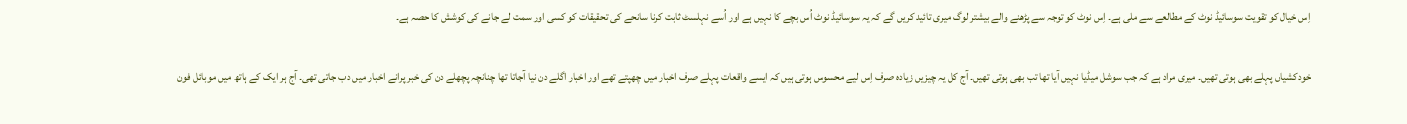اِس خیال کو تقویت سوسائیڈ نوٹ کے مطالعے سے ملی ہے۔ اِس نوٹ کو توجہ سے پڑھنے والے بیشتر لوگ میری تائید کریں گے کہ یہ سوسائیڈ نوٹ اُس بچے کا نہیں ہے اور اُسے نہلسٹ ثابت کرنا سانحے کی تحقیقات کو کسی اور سمت لے جانے کی کوشش کا حصہ ہے۔

خودکشیاں پہلے بھی ہوتی تھیں۔ میری مراد ہے کہ جب سوشل میڈیا نہیں آیا تھا تب بھی ہوتی تھیں۔ آج کل یہ چیزیں زیادہ صرف اِس لیے محسوس ہوتی ہیں کہ ایسے واقعات پہلے صرف اخبار میں چھپتے تھے اور اخبار اگلے دن نیا آجاتا تھا چنانچہ پچھلے دن کی خبر پرانے اخبار میں دب جاتی تھی۔ آج ہر ایک کے ہاتھ میں موبائل فون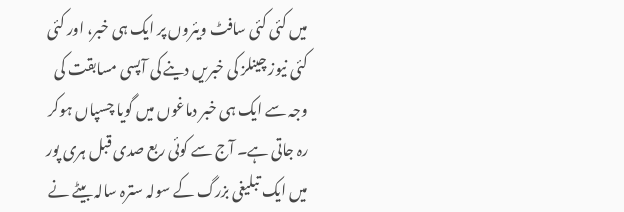میں کئی کئی سافٹ ویئروں پر ایک ہی خبر، اور کئی کئی نیوز چینلز کی خبریں دینے کی آپسی مسابقت کی وجہ سے ایک ہی خبر دماغوں میں گویا چسپاں ہوکر رہ جاتی ہے۔ آج سے کوئی ربع صدی قبل ہری پور میں ایک تبلیغی بزرگ کے سولہ سترہ سالہ بیٹے نے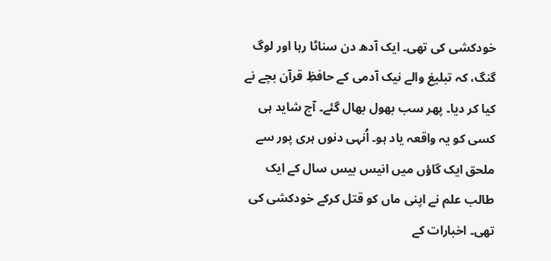خودکشی کی تھی۔ ایک آدھ دن سناٹا رہا اور لوگ گنگ، کہ تبلیغ والے نیک آدمی کے حافظِ قرآن بچے نے کیا کر دیا۔ پھر سب بھول بھال گئے۔ آج شاید ہی کسی کو یہ واقعہ یاد ہو۔ اُنہی دنوں ہری پور سے ملحق ایک گاؤں میں انیس بیس سال کے ایک طالب علم نے اپنی ماں کو قتل کرکے خودکشی کی تھی۔ اخبارات کے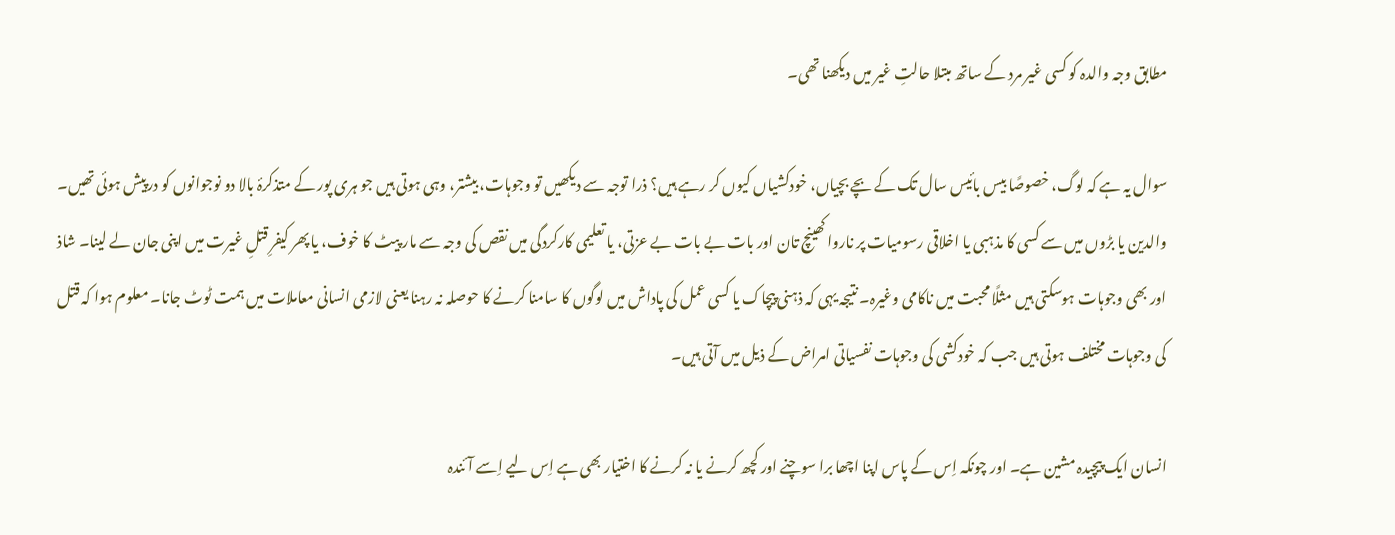مطابق وجہ والدہ کو کسی غیر مرد کے ساتھ مبتلا حالتِ غیر میں دیکھنا تھی۔

سوال یہ ہے کہ لوگ، خصوصًا بیس بائیس سال تک کے بچے بچیاں، خودکشیاں کیوں کر رہے ہیں؟ ذرا توجہ سے دیکھیں تو وجوہات، بیشتر، وہی ہوتی ہیں جو ہری پور کے متذکرۂ بالا دو نوجوانوں کو درپیش ہوئی تھیں۔ والدین یا بڑوں میں سے کسی کا مذہبی یا اخلاقی رسومیات پر ناروا کھینچ تان اور بات بے بات بے عزتی، یا تعلیمی کارکردگی میں نقص کی وجہ سے مار پیٹ کا خوف، یا پھر کیفرِ قتلِ غیرت میں اپنی جان لے لینا۔ شاذ اور بھی وجوہات ہوسکتی ہیں مثلًا محبت میں ناکامی وغیرہ۔ نتیجہ یہی کہ ذہنی پیچاک یا کسی عمل کی پاداش میں لوگوں کا سامنا کرنے کا حوصلہ نہ رہنا یعنی لازمی انسانی معاملات میں ہمت ٹوٹ جانا۔ معلوم ہوا کہ قتل کی وجوہات مختلف ہوتی ہیں جب کہ خودکشی کی وجوہات نفسیاتی امراض کے ذیل میں آتی ہیں۔

انسان ایک پیچیدہ مشین ہے۔ اور چونکہ اِس کے پاس اپنا اچھا برا سوچنے اور کچھ کرنے یا نہ کرنے کا اختیار بھی ہے اِس لیے اِسے آئندہ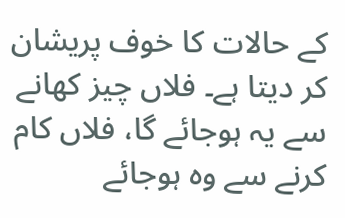کے حالات کا خوف پریشان کر دیتا ہے۔ فلاں چیز کھانے سے یہ ہوجائے گا، فلاں کام کرنے سے وہ ہوجائے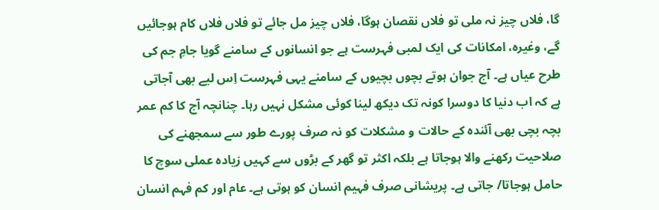گا، فلاں چیز نہ ملی تو فلاں نقصان ہوگا، فلاں چیز مل جائے تو فلاں فلاں کام ہوجائیں گے، وغیرہ، امکانات کی ایک لمبی فہرست ہے جو انسانوں کے سامنے گویا جامِ جم کی طرح عیاں ہے۔ آج جوان ہوتے بچوں بچیوں کے سامنے یہی فہرست اِس لیے بھی آجاتی ہے کہ اب دنیا کا دوسرا کونہ تک دیکھ لینا کوئی مشکل نہیں رہا۔ چنانچہ آج کا کم عمر بچہ بچی بھی آئندہ کے حالات و مشکلات کو نہ صرف پورے طور سے سمجھنے کی صلاحیت رکھنے والا ہوجاتا ہے بلکہ اکثر تو گھر کے بڑوں سے کہیں زیادہ عملی سوچ کا حامل ہوجاتا/ جاتی ہے۔ پریشانی صرف فہیم انسان کو ہوتی ہے۔ عام اور کم فہم انسان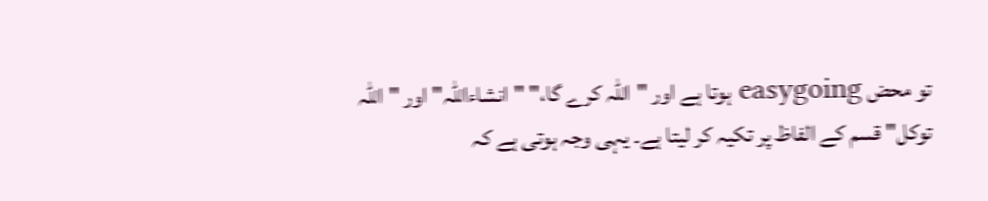تو محض easygoing ہوتا ہے اور "اللہ کرے گا،" "انشاءاللہ" اور "اللہ توکل" قسم کے الفاظ پر تکیہ کر لیتا ہے۔ یہی وجہ ہوتی ہے کہ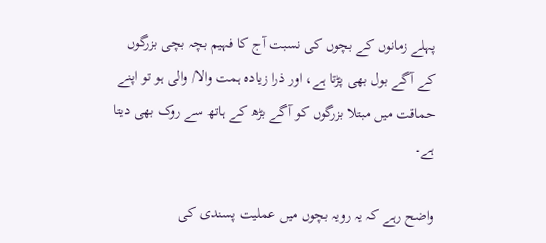پہلے زمانوں کے بچوں کی نسبت آج کا فہیم بچہ بچی بزرگوں کے آگے بول بھی پڑتا ہے، اور ذرا زیادہ ہمت والا/ والی ہو تو اپنے حماقت میں مبتلا بزرگوں کو آگے بڑھ کے ہاتھ سے روک بھی دیتا ہے۔

واضح رہے کہ یہ رویہ بچوں میں عملیت پسندی کی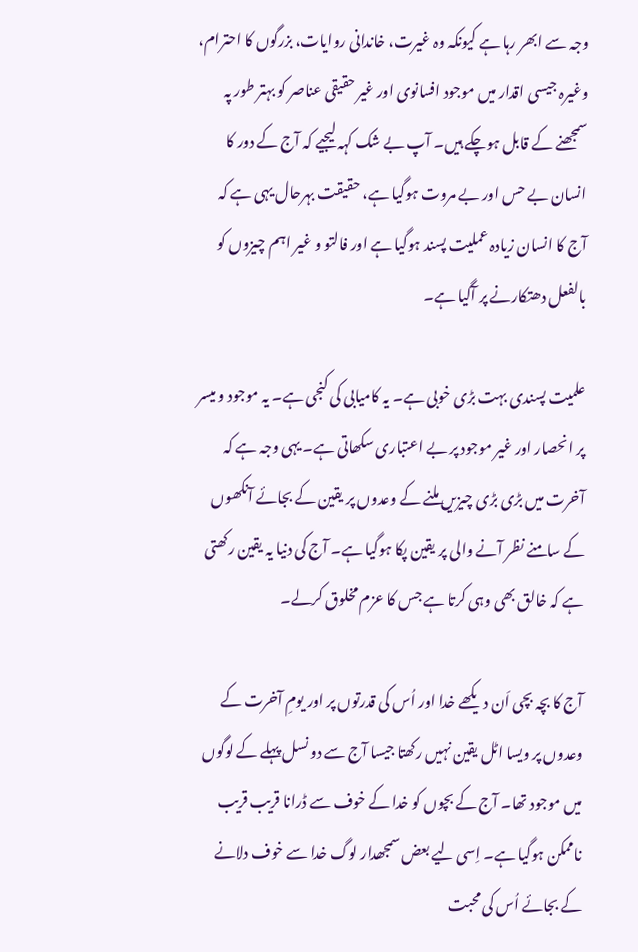وجہ سے ابھر رہا ہے کیونکہ وہ غیرت، خاندانی روایات، بزرگوں کا احترام، وغیرہ جیسی اقدار میں موجود افسانوی اور غیر حقیقی عناصر کو بہتر طور پہ سمجھنے کے قابل ہوچکے ہیں۔ آپ بے شک کہہ لیجیے کہ آج کے دور کا انسان بے حس اور بے مروت ہوگیا ہے، حقیقت بہرحال یہی ہے کہ آج کا انسان زیادہ عملیت پسند ہوگیا ہے اور فالتو و غیر اہم چیزوں کو بالفعل دھتکارنے پر آگیا ہے۔

علمیت پسندی بہت بڑی خوبی ہے۔ یہ کامیابی کی کنجی ہے۔ یہ موجود و میسر پر انحصار اور غیر موجود پر بے اعتباری سکھاتی ہے۔ یہی وجہ ہے کہ آخرت میں بڑی بڑی چیزیں ملنے کے وعدوں پر یقین کے بجائے آنکھوں کے سامنے نظر آنے والی پر یقین پکا ہوگیا ہے۔ آج کی دنیا یہ یقین رکھتی ہے کہ خالق بھی وہی کرتا ہے جس کا عزم مخلوق کرلے۔

آج کا بچہ بچی اَن دیکھے خدا اور اُس کی قدرتوں پر اور یومِ آخرت کے وعدوں پر ویسا اٹل یقین نہیں رکھتا جیسا آج سے دو نسل پہلے کے لوگوں میں موجود تھا۔ آج کے بچوں کو خدا کے خوف سے ڈرانا قریب قریب ناممکن ہوگیا ہے۔ اِسی لیے بعض سمجھدار لوگ خدا سے خوف دلانے کے بجائے اُس کی محبت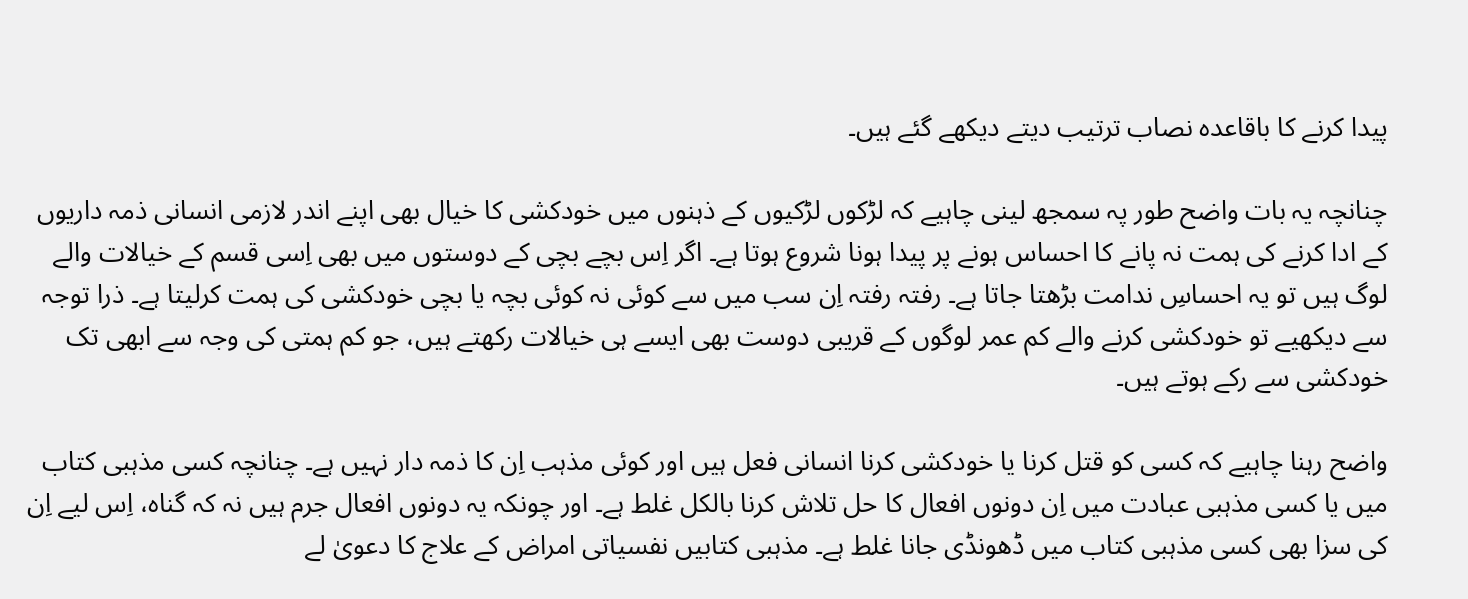پیدا کرنے کا باقاعدہ نصاب ترتیب دیتے دیکھے گئے ہیں۔

چنانچہ یہ بات واضح طور پہ سمجھ لینی چاہیے کہ لڑکوں لڑکیوں کے ذہنوں میں خودکشی کا خیال بھی اپنے اندر لازمی انسانی ذمہ داریوں کے ادا کرنے کی ہمت نہ پانے کا احساس ہونے پر پیدا ہونا شروع ہوتا ہے۔ اگر اِس بچے بچی کے دوستوں میں بھی اِسی قسم کے خیالات والے لوگ ہیں تو یہ احساسِ ندامت بڑھتا جاتا ہے۔ رفتہ رفتہ اِن سب میں سے کوئی نہ کوئی بچہ یا بچی خودکشی کی ہمت کرلیتا ہے۔ ذرا توجہ سے دیکھیے تو خودکشی کرنے والے کم عمر لوگوں کے قریبی دوست بھی ایسے ہی خیالات رکھتے ہیں، جو کم ہمتی کی وجہ سے ابھی تک خودکشی سے رکے ہوتے ہیں۔

واضح رہنا چاہیے کہ کسی کو قتل کرنا یا خودکشی کرنا انسانی فعل ہیں اور کوئی مذہب اِن کا ذمہ دار نہیں ہے۔ چنانچہ کسی مذہبی کتاب میں یا کسی مذہبی عبادت میں اِن دونوں افعال کا حل تلاش کرنا بالکل غلط ہے۔ اور چونکہ یہ دونوں افعال جرم ہیں نہ کہ گناہ، اِس لیے اِن کی سزا بھی کسی مذہبی کتاب میں ڈھونڈی جانا غلط ہے۔ مذہبی کتابیں نفسیاتی امراض کے علاج کا دعویٰ لے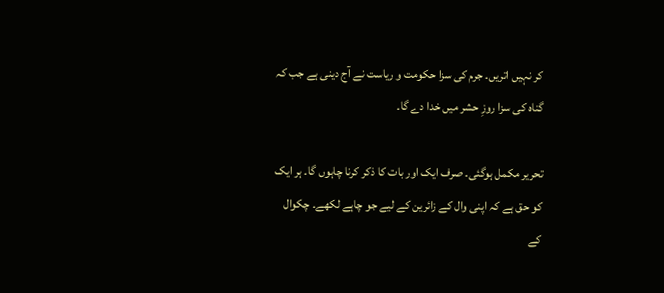کر نہیں اتریں۔ جرم کی سزا حکومت و ریاست نے آج دینی ہے جب کہ گناہ کی سزا روزِ حشر میں خدا دے گا۔

تحریر مکمل ہوگئی۔ صرف ایک اور بات کا ذکر کرنا چاہوں گا۔ ہر ایک کو حق ہے کہ اپنی وال کے زائرین کے لیے جو چاہے لکھے۔ چکوال کے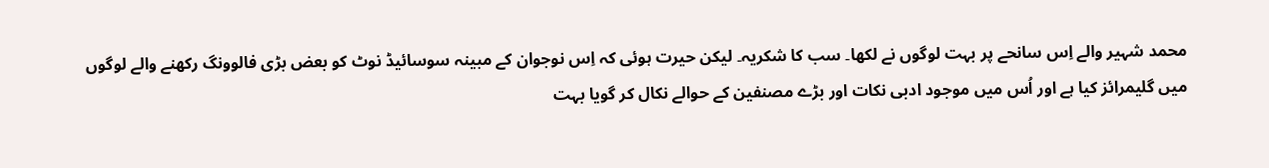محمد شہیر والے اِس سانحے پر بہت لوگوں نے لکھا۔ سب کا شکریہ۔ لیکن حیرت ہوئی کہ اِس نوجوان کے مبینہ سوسائیڈ نوٹ کو بعض بڑی فالوونگ رکھنے والے لوگوں میں گلیمرائز کیا ہے اور اُس میں موجود ادبی نکات اور بڑے مصنفین کے حوالے نکال کر گویا بہت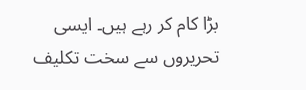بڑا کام کر رہے ہیں۔ ایسی تحریروں سے سخت تکلیف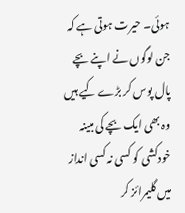ہوئی۔ حیرت ہوتی ہے کہ جن لوگوں نے اپنے بچے پال پوس کر بڑے کیے ہیں وہ بھی ایک بچے کی مبینہ خودکشی کو کسی نہ کسی انداز میں گلیمرائز کر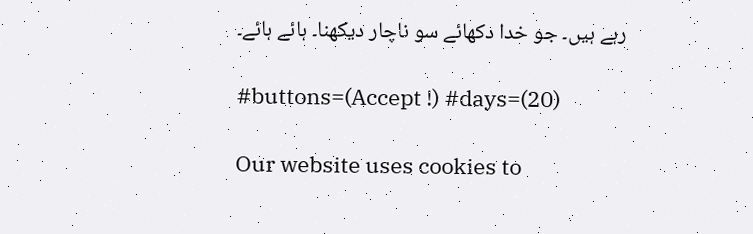رہے ہیں۔ جو خدا دکھائے سو ناچار دیکھنا۔ ہائے ہائے۔

#buttons=(Accept !) #days=(20)

Our website uses cookies to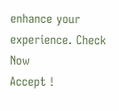enhance your experience. Check Now
Accept !